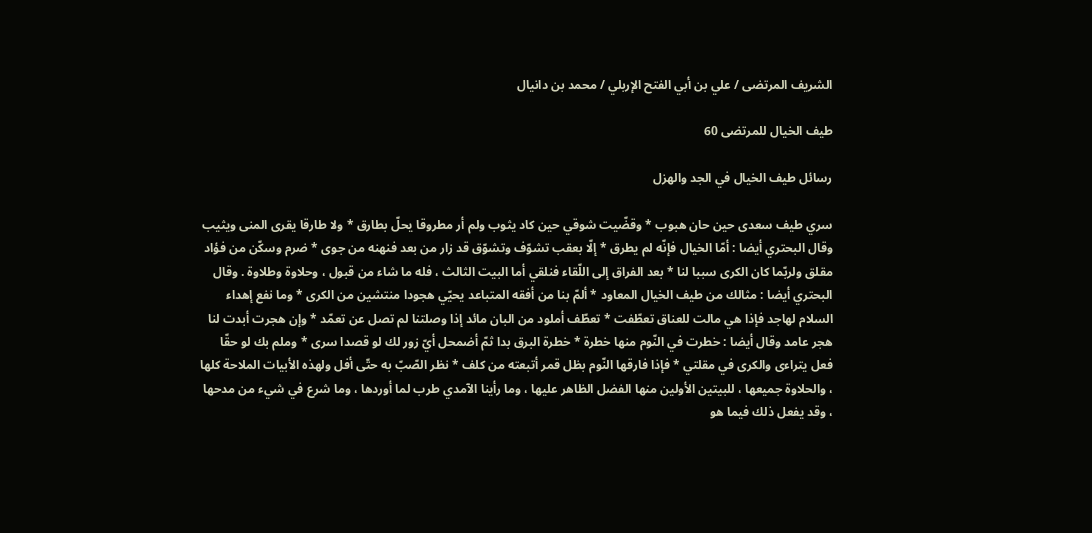الشريف المرتضى / علي بن أبي الفتح الإربلي / محمد بن دانيال

طيف الخيال للمرتضى 60

رسائل طيف الخيال في الجد والهزل

سري طيف سعدى حين حان هبوب * وقضّيت شوقي حين كاد يثوب ولم أر مطروقا يحلّ بطارق * ولا طارقا يقرى المنى ويثيب وقال البحتري أيضا : أمّا الخيال فإنّه لم يطرق * إلّا بعقب تشوّف وتشوّق قد زار من بعد فنهنه من جوى * ضرم وسكّن من فؤاد مقلق ولربّما كان الكرى سببا لنا * بعد الفراق إلى اللّقاء فنلقي أما البيت الثالث ، فله ما شاء من قبول ، وحلاوة وطلاوة . وقال البحتري أيضا : مثالك من طيف الخيال المعاود * ألمّ بنا من أفقه المتباعد يحيّي هجودا منتشين من الكرى * وما نفع إهداء السلام لهاجد فإذا هي مالت للعناق تعطّفت * تعطّف أملود من البان مائد إذا وصلتنا لم تصل عن تعمّد * وإن هجرت أبدت لنا هجر عامد وقال أيضا : خطرت في النّوم منها خطرة * خطرة البرق بدا ثمّ أضمحل أيّ زور لك لو قصدا سرى * وملم بك لو حقّا فعل يتراءى والكرى في مقلتي * فإذا فارقها النّوم بظل قمر أتبعته من كلف * نظر الصّبّ به حتّى أفل ولهذه الأبيات الملاحة كلها ، والحلاوة جميعها ، للبيتين الأولين منها الفضل الظاهر عليها ، وما رأينا الآمدي طرب لما أوردها ، وما شرع في شيء من مدحها ، وقد يفعل ذلك فيما هو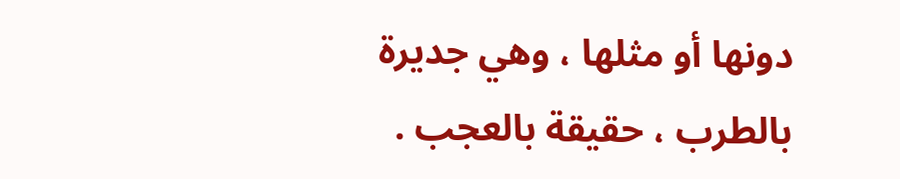دونها أو مثلها ، وهي جديرة بالطرب ، حقيقة بالعجب .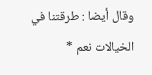وقال أيضا : طرقتنا في الخيالات نعم *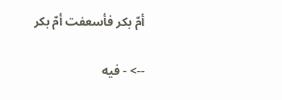أمّ بكر فأسعفت أمّ بكر

--> - فيه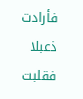فأرادت ذعبلا فقلبت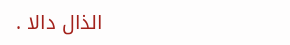الذال دالا .